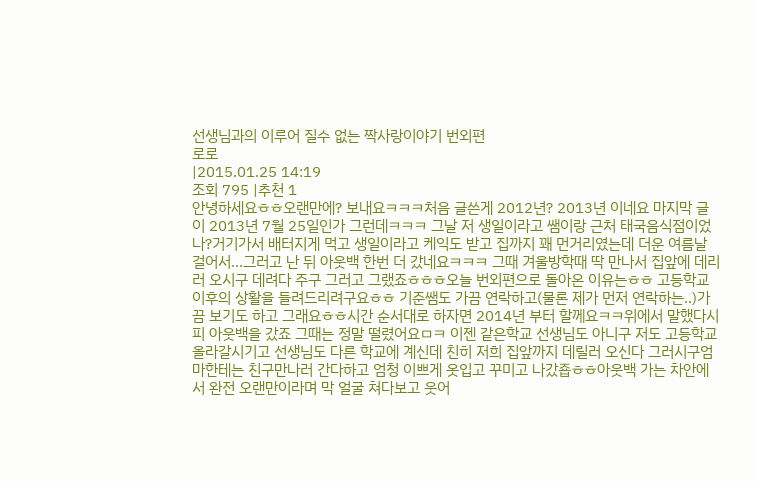선생님과의 이루어 질수 없는 짝사랑이야기 번외편
로로
|2015.01.25 14:19
조회 795 |추천 1
안녕하세요ㅎㅎ오랜만에? 보내요ㅋㅋㅋ처음 글쓴게 2012년? 2013년 이네요 마지막 글이 2013년 7월 25일인가 그런데ㅋㅋㅋ 그날 저 생일이라고 쌤이랑 근처 태국음식점이었나?거기가서 배터지게 먹고 생일이라고 케익도 받고 집까지 꽤 먼거리였는데 더운 여름날 걸어서...그러고 난 뒤 아웃백 한번 더 갔네요ㅋㅋㅋ 그때 겨울방학때 딱 만나서 집앞에 데리러 오시구 데려다 주구 그러고 그랬죠ㅎㅎㅎ오늘 번외편으로 돌아온 이유는ㅎㅎ 고등학교 이후의 상활을 들려드리려구요ㅎㅎ 기준쌤도 가끔 연락하고(물론 제가 먼저 연락하는..)가끔 보기도 하고 그래요ㅎㅎ시간 순서대로 하자면 2014년 부터 할께요ㅋㅋ위에서 말했다시피 아웃백을 갔죠 그때는 정말 떨렸어요ㅁㅋ 이젠 같은학교 선생님도 아니구 저도 고등학교 올라갈시기고 선생님도 다른 학교에 계신데 친히 저희 집앞까지 데릴러 오신다 그러시구엄마한테는 친구만나러 간다하고 엄청 이쁘게 옷입고 꾸미고 나갔죱ㅎㅎ아웃백 가는 차안에서 완전 오랜만이라며 막 얼굴 쳐다보고 웃어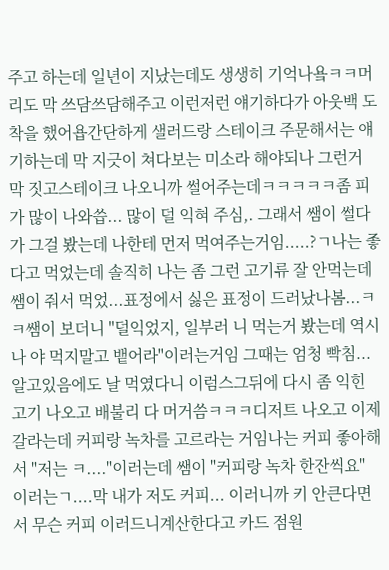주고 하는데 일년이 지났는데도 생생히 기억나욬ㅋㅋ머리도 막 쓰담쓰담해주고 이런저런 얘기하다가 아웃백 도착을 했어욥간단하게 샐러드랑 스테이크 주문해서는 얘기하는데 막 지긋이 쳐다보는 미소라 해야되나 그런거 막 짓고스테이크 나오니까 썰어주는데ㅋㅋㅋㅋㅋ좀 피가 많이 나와씁... 많이 덜 익혀 주심,. 그래서 쌤이 썰다가 그걸 봤는데 나한테 먼저 먹여주는거임.....?ㄱ나는 좋다고 먹었는데 솔직히 나는 좀 그런 고기류 잘 안먹는데 쌤이 줘서 먹었...표정에서 싫은 표정이 드러났나봄...ㅋㅋ쌤이 보더니 "덜익었지, 일부러 니 먹는거 봤는데 역시나 야 먹지말고 뱉어라"이러는거임 그때는 엄청 빡침... 알고있음에도 날 먹였다니 이럼스그뒤에 다시 좀 익힌 고기 나오고 배불리 다 머거씀ㅋㅋㅋ디저트 나오고 이제 갈라는데 커피랑 녹차를 고르라는 거임나는 커피 좋아해서 "저는 ㅋ...."이러는데 쌤이 "커피랑 녹차 한잔씩요" 이러는ㄱ....막 내가 저도 커피... 이러니까 키 안큰다면서 무슨 커피 이러드니계산한다고 카드 점원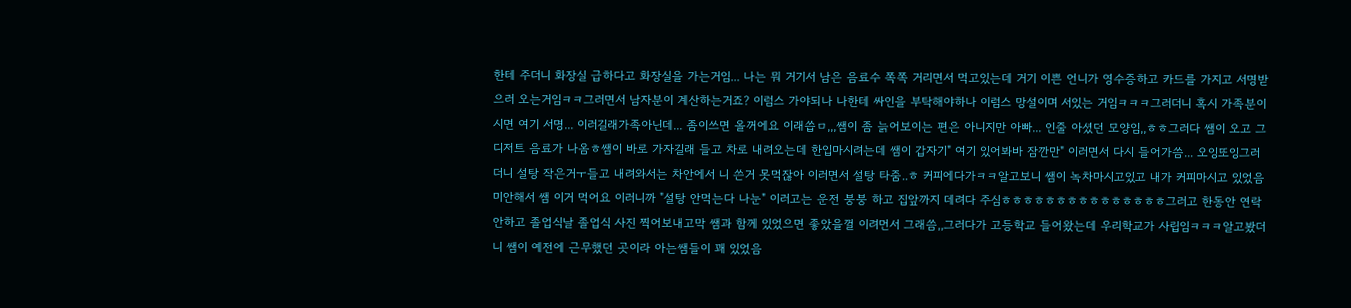한테 주더니 화장실 급하다고 화장실을 가는거임... 나는 뭐 거기서 남은 음료수 쪽쪽 거리면서 먹고있는데 거기 이쁜 언니가 영수증하고 카드를 가지고 서명받으러 오는거임ㅋㅋ그러면서 남자분이 계산하는거죠? 이럼스 가야되나 나한테 싸인을 부탁해야하나 이럼스 망설이며 서있는 거임ㅋㅋㅋ그러더니 혹시 가족분이시면 여기 서명... 이러길래가족아닌데... 좀이쓰면 올꺼에요 이래씁ㅁ,,,쌤이 좀 늙어보이는 편은 아니지만 아빠... 인줄 아셨던 모양임,,ㅎㅎ그러다 쌤이 오고 그 디저트 음료가 나옴ㅎ쌤이 바로 가자길래 들고 차로 내려오는데 한입마시려는데 쌤이 갑자기" 여기 있어봐바 잠깐만" 이러면서 다시 들어가씀... 오잉또잉그러더니 설탕 작은거ㅜ들고 내려와서는 차안에서 니 쓴거 못먹잖아 이러면서 설탕 타줌..ㅎ 커피에다가ㅋㅋ알고보니 쌤이 녹차마시고있고 내가 커피마시고 있었음 미안해서 쌤 이거 먹어요 이러니까 "설탕 안먹는다 나눈" 이러고는 운전 붕붕 하고 집앞까지 데려다 주심ㅎㅎㅎㅎㅎㅎㅎㅎㅎㅎㅎㅎㅎㅎㅎ그러고 한동안 연락 안하고 졸업식날 졸업식 사진 찍어보내고막 쌤과 함께 있었으면 좋았을껄 이려먼서 그래씀,,그러다가 고등학교 들어왔는데 우리학교가 사립임ㅋㅋㅋ알고봤더니 쌤이 예전에 근무했던 곳이라 아는쌤들이 꽤 있었음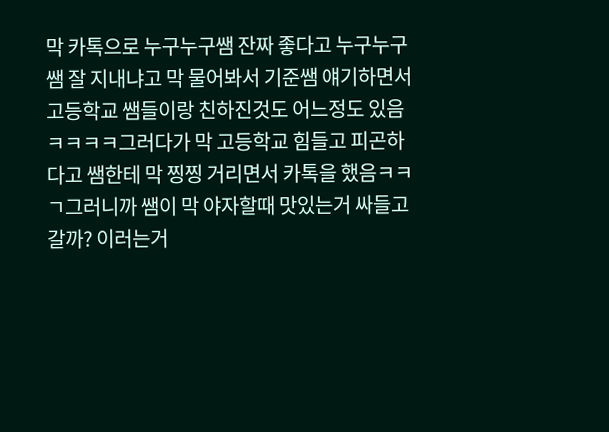막 카톡으로 누구누구쌤 잔짜 좋다고 누구누구쌤 잘 지내냐고 막 물어봐서 기준쌤 얘기하면서 고등학교 쌤들이랑 친하진것도 어느정도 있음ㅋㅋㅋㅋ그러다가 막 고등학교 힘들고 피곤하다고 쌤한테 막 찡찡 거리면서 카톡을 했음ㅋㅋㄱ그러니까 쌤이 막 야자할때 맛있는거 싸들고 갈까? 이러는거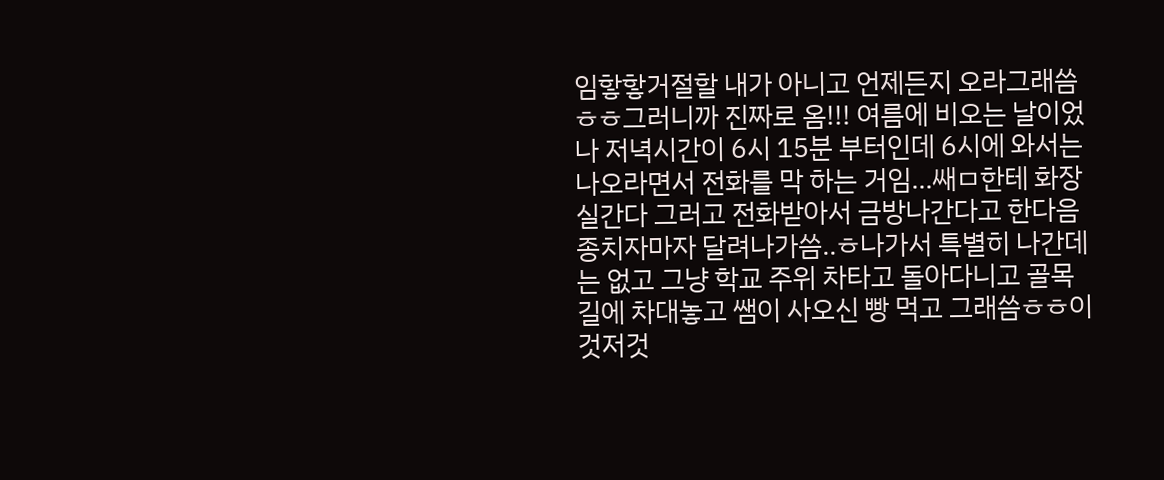임핳핳거절할 내가 아니고 언제든지 오라그래씀ㅎㅎ그러니까 진짜로 옴!!! 여름에 비오는 날이었나 저녁시간이 6시 15분 부터인데 6시에 와서는 나오라면서 전화를 막 하는 거임...쌔ㅁ한테 화장실간다 그러고 전화받아서 금방나간다고 한다음 종치자마자 달려나가씀..ㅎ나가서 특별히 나간데는 없고 그냥 학교 주위 차타고 돌아다니고 골목길에 차대놓고 쌤이 사오신 빵 먹고 그래씀ㅎㅎ이것저것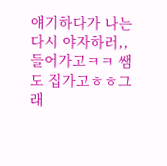얘기하다가 나는 다시 야자하러,,들어가고ㅋㅋ 쌤도 집가고ㅎㅎ그래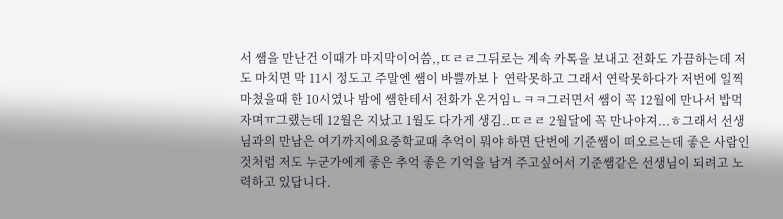서 쌤을 만난건 이때가 마지막이어씀,,ㄸㄹㄹ그뒤로는 계속 카톡을 보내고 전화도 가끔하는데 저도 마치면 막 11시 정도고 주말엔 쌤이 바쁠까보ㅏ 연락못하고 그래서 연락못하다가 저번에 일찍 마쳤을때 한 10시였나 밤에 쌤한테서 전화가 온거임ㄴㅋㅋ그러면서 쌤이 꼭 12월에 만나서 밥먹자며ㅠ그랬는데 12월은 지났고 1월도 다가게 생김..ㄸㄹㄹ 2월달에 꼭 만나야져...ㅎ그래서 선생님과의 만남은 여기까지에요중학교때 추억이 뭐야 하면 단번에 기준쌤이 떠오르는데 좋은 사람인것처럼 저도 누군가에게 좋은 추억 좋은 기억을 남겨 주고싶어서 기준쌤같은 선생님이 되려고 노력하고 있답니다.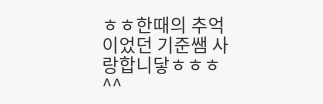ㅎㅎ한때의 추억이었던 기준쌤 사랑합니닿ㅎㅎㅎ^^